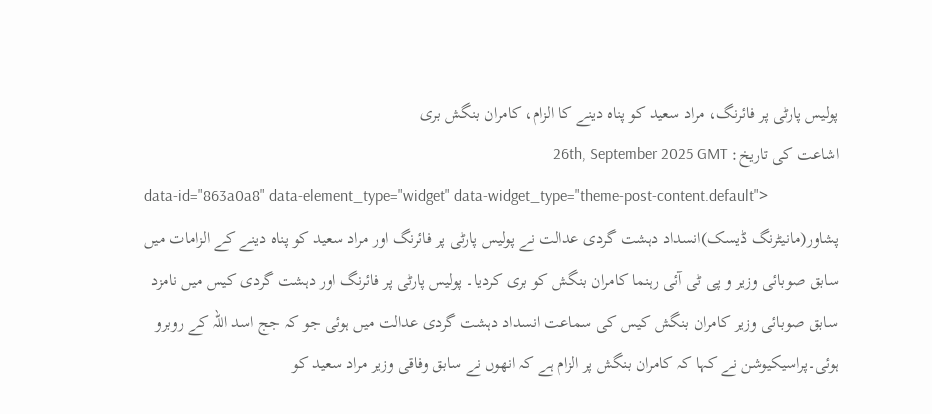پولیس پارٹی پر فائرنگ، مراد سعید کو پناہ دینے کا الزام، کامران بنگش بری
اشاعت کی تاریخ: 26th, September 2025 GMT
data-id="863a0a8" data-element_type="widget" data-widget_type="theme-post-content.default">
پشاور(مانیٹرنگ ڈیسک)انسداد دہشت گردی عدالت نے پولیس پارٹی پر فائرنگ اور مراد سعید کو پناہ دینے کے الزامات میں سابق صوبائی وزیر و پی ٹی آئی رہنما کامران بنگش کو بری کردیا۔ پولیس پارٹی پر فائرنگ اور دہشت گردی کیس میں نامزد سابق صوبائی وزیر کامران بنگش کیس کی سماعت انسداد دہشت گردی عدالت میں ہوئی جو کہ جج اسد اللہ کے روبرو ہوئی۔پراسیکیوشن نے کہا کہ کامران بنگش پر الزام ہے کہ انھوں نے سابق وفاقی وزیر مراد سعید کو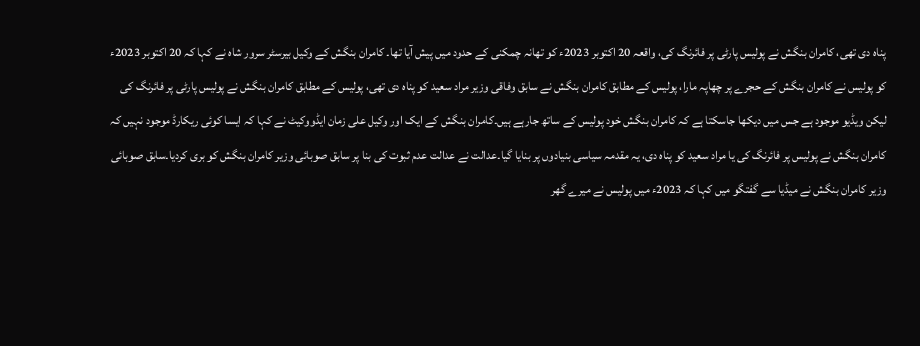پناہ دی تھی، کامران بنگش نے پولیس پارٹی پر فائرنگ کی، واقعہ 20 اکتوبر 2023ء کو تھانہ چمکنی کے حدود میں پیش آیا تھا۔ کامران بنگش کے وکیل بیرسٹر سرور شاہ نے کہا کہ 20 اکتوبر 2023ء کو پولیس نے کامران بنگش کے حجرے پر چھاپہ مارا، پولیس کے مطابق کامران بنگش نے سابق وفاقی وزیر مراد سعید کو پناہ دی تھی، پولیس کے مطابق کامران بنگش نے پولیس پارٹی پر فائرنگ کی لیکن ویڈیو موجود ہے جس میں دیکھا جاسکتا ہے کہ کامران بنگش خود پولیس کے ساتھ جارہے ہیں۔کامران بنگش کے ایک اور وکیل علی زمان ایڈووکیٹ نے کہا کہ ایسا کوئی ریکارڈ موجود نہیں کہ کامران بنگش نے پولیس پر فائرنگ کی یا مراد سعید کو پناہ دی، یہ مقدمہ سیاسی بنیادوں پر بنایا گیا۔عدالت نے عدالت عدم ثبوت کی بنا پر سابق صوبائی وزیر کامران بنگش کو بری کردیا۔سابق صوبائی وزیر کامران بنگش نے میڈیا سے گفتگو میں کہا کہ 2023ء میں پولیس نے میرے گھر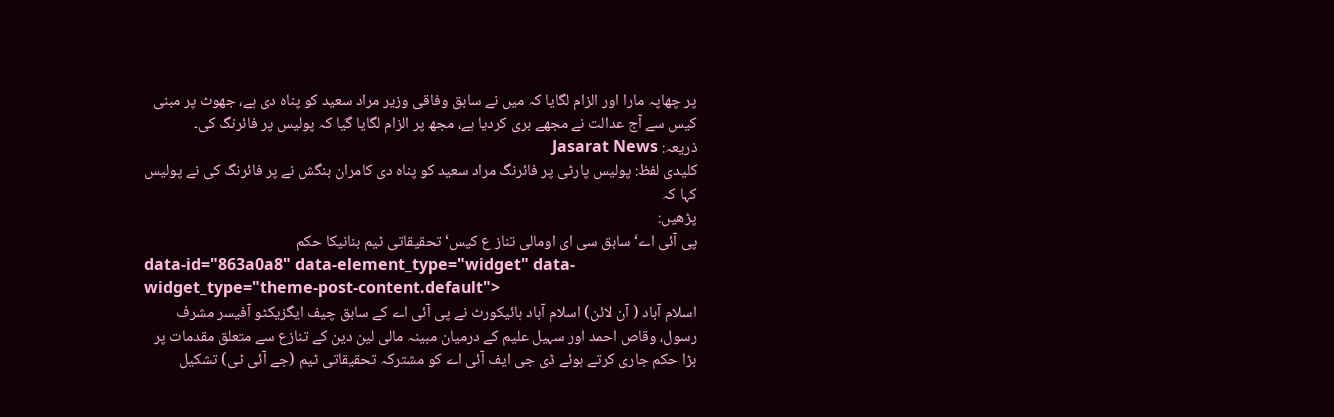پر چھاپہ مارا اور الزام لگایا کہ میں نے سابق وفاقی وزیر مراد سعید کو پناہ دی ہے، جھوٹ پر مبنی کیس سے آج عدالت نے مجھے بری کردیا ہے، مجھ پر الزام لگایا گیا کہ پولیس پر فائرنگ کی۔
ذریعہ: Jasarat News
کلیدی لفظ: پولیس پارٹی پر فائرنگ مراد سعید کو پناہ دی کامران بنگش نے پر فائرنگ کی نے پولیس کہا کہ
پڑھیں:
پی آئی اے‘ سابق سی ای اومالی تناز ع کیس‘ تحقیقاتی ٹیم بنانیکا حکم
data-id="863a0a8" data-element_type="widget" data-widget_type="theme-post-content.default">
اسلام آباد ( آن لائن) اسلام آباد ہائیکورٹ نے پی آئی اے کے سابق چیف ایگزیکٹو آفیسر مشرف رسول، وقاص احمد اور سہیل علیم کے درمیان مبینہ مالی لین دین کے تنازع سے متعلق مقدمات پر بڑا حکم جاری کرتے ہوئے ڈی جی ایف آئی اے کو مشترکہ تحقیقاتی ٹیم (جے آئی ٹی) تشکیل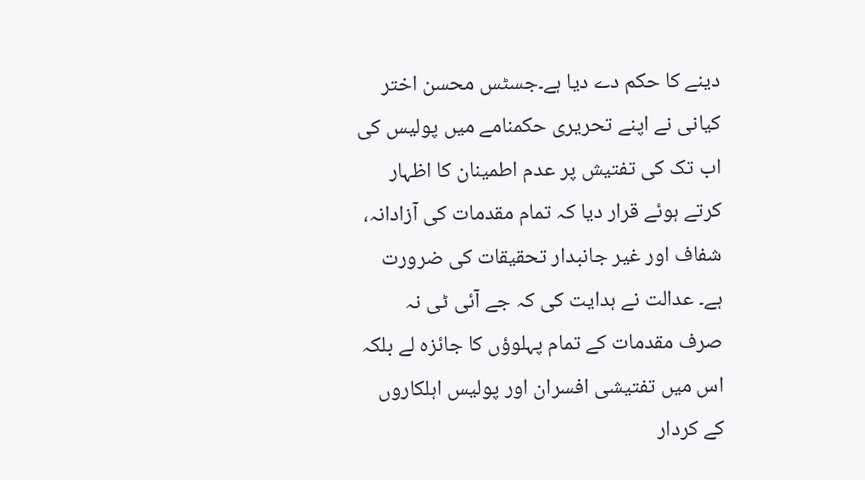دینے کا حکم دے دیا ہے۔جسٹس محسن اختر کیانی نے اپنے تحریری حکمنامے میں پولیس کی اب تک کی تفتیش پر عدم اطمینان کا اظہار کرتے ہوئے قرار دیا کہ تمام مقدمات کی آزادانہ، شفاف اور غیر جانبدار تحقیقات کی ضرورت ہے۔ عدالت نے ہدایت کی کہ جے آئی ٹی نہ صرف مقدمات کے تمام پہلوؤں کا جائزہ لے بلکہ اس میں تفتیشی افسران اور پولیس اہلکاروں کے کردار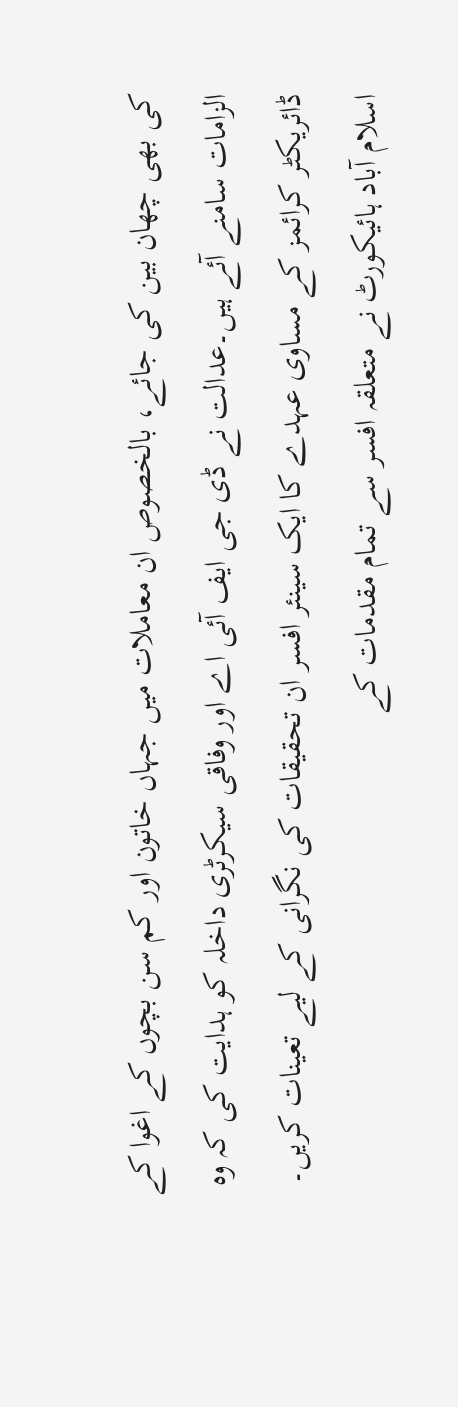کی بھی چھان بین کی جائے، بالخصوص ان معاملات میں جہاں خاتون اور کم سن بچوں کے اغوا کے الزامات سامنے آئے ہیں۔عدالت نے ڈی جی ایف آئی اے اور وفاقی سیکرٹری داخلہ کو ہدایت کی کہ وہ ڈائریکٹر کرائمز کے مساوی عہدے کا ایک سینئر افسر ان تحقیقات کی نگرانی کے لیے تعینات کریں۔ اسلام آباد ہائیکورٹ نے متعلقہ افسر سے تمام مقدمات کے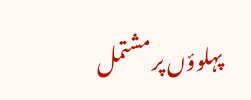پہلوؤں پر مشتمل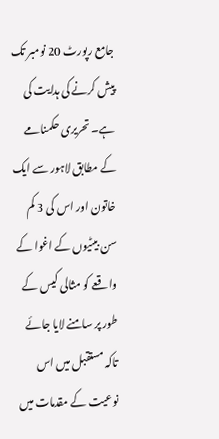جامع رپورٹ 20 نومبر تک پیش کرنے کی ہدایت کی ہے۔ تحریری حکمنامے کے مطابق لاہور سے ایک خاتون اور اس کی 3 کم سن بیٹیوں کے اغوا کے واقعے کو مثالی کیس کے طور پر سامنے لایا جائے تاکہ مستقبل میں اس نوعیت کے مقدمات میں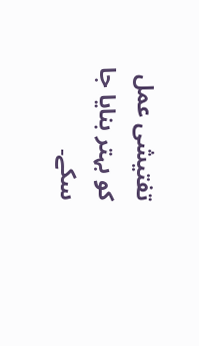تفتیشی عمل کو بہتر بنایا جا سکے۔